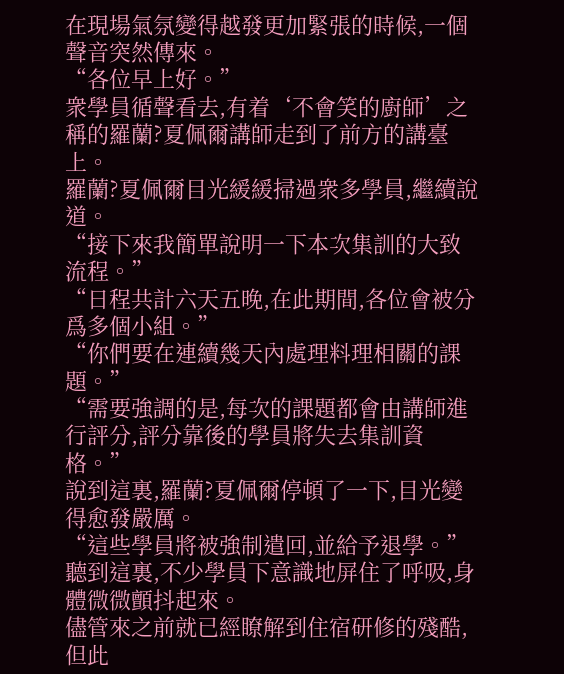在現場氣氛變得越發更加緊張的時候,一個聲音突然傳來。
“各位早上好。”
衆學員循聲看去,有着‘不會笑的廚師’之稱的羅蘭?夏佩爾講師走到了前方的講臺上。
羅蘭?夏佩爾目光緩緩掃過衆多學員,繼續說道。
“接下來我簡單說明一下本次集訓的大致流程。”
“日程共計六天五晚,在此期間,各位會被分爲多個小組。”
“你們要在連續幾天內處理料理相關的課題。”
“需要強調的是,每次的課題都會由講師進行評分,評分靠後的學員將失去集訓資格。”
說到這裏,羅蘭?夏佩爾停頓了一下,目光變得愈發嚴厲。
“這些學員將被強制遣回,並給予退學。”
聽到這裏,不少學員下意識地屏住了呼吸,身體微微顫抖起來。
儘管來之前就已經瞭解到住宿研修的殘酷,但此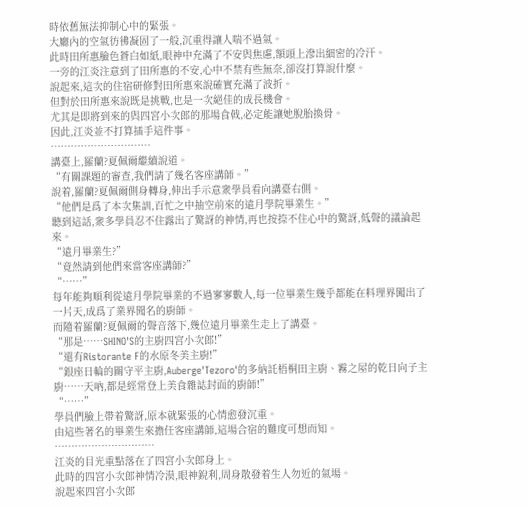時依舊無法抑制心中的緊張。
大廳內的空氣彷彿凝固了一般,沉重得讓人喘不過氣。
此時田所惠臉色蒼白如紙,眼神中充滿了不安與焦慮,額頭上滲出細密的冷汗。
一旁的江炎注意到了田所惠的不安,心中不禁有些無奈,卻沒打算說什麼。
說起來,這次的住宿研修對田所惠來說確實充滿了波折。
但對於田所惠來說既是挑戰,也是一次絕佳的成長機會。
尤其是即將到來的與四宮小次郎的那場食戟,必定能讓她脫胎換骨。
因此,江炎並不打算插手這件事。
…………………………
講臺上,羅蘭?夏佩爾繼續說道。
“有關課題的審查,我們請了幾名客座講師。”
說着,羅蘭?夏佩爾側身轉身,伸出手示意衆學員看向講臺右側。
“他們是爲了本次集訓,百忙之中抽空前來的遠月學院畢業生。”
聽到這話,衆多學員忍不住露出了驚訝的神情,再也按捺不住心中的驚訝,低聲的議論起來。
“遠月畢業生?”
“竟然請到他們來當客座講師?”
“……”
每年能夠順利從遠月學院畢業的不過寥寥數人,每一位畢業生幾乎都能在料理界闖出了一片天,成爲了業界聞名的廚師。
而隨着羅蘭?夏佩爾的聲音落下,幾位遠月畢業生走上了講臺。
“那是……SHINO'S的主廚四宮小次郎!”
“還有Ristorante F的水原冬美主廚!”
“銀座日輪的關守平主廚,Auberge'Tezoro'的多納託梧桐田主廚、霧之屋的乾日向子主廚……天吶,都是經常登上美食雜誌封面的廚師!”
“……”
學員們臉上帶着驚訝,原本就緊張的心情愈發沉重。
由這些著名的畢業生來擔任客座講師,這場合宿的難度可想而知。
…………………………
江炎的目光重點落在了四宮小次郎身上。
此時的四宮小次郎神情冷漠,眼神銳利,周身散發着生人勿近的氣場。
說起來四宮小次郎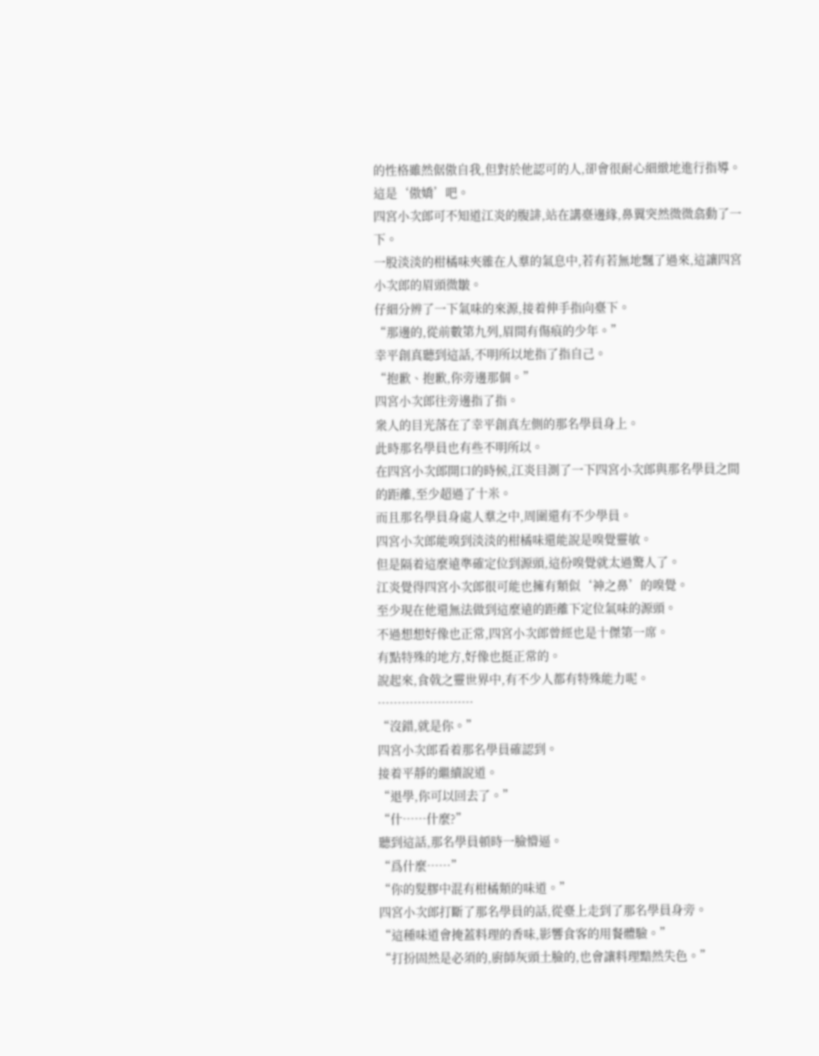的性格雖然倨傲自我,但對於他認可的人,卻會很耐心細緻地進行指導。
這是‘傲嬌’吧。
四宮小次郎可不知道江炎的腹誹,站在講臺邊緣,鼻翼突然微微翕動了一下。
一股淡淡的柑橘味夾雜在人羣的氣息中,若有若無地飄了過來,這讓四宮小次郎的眉頭微皺。
仔細分辨了一下氣味的來源,接着伸手指向臺下。
“那邊的,從前數第九列,眉間有傷痕的少年。”
幸平創真聽到這話,不明所以地指了指自己。
“抱歉、抱歉,你旁邊那個。”
四宮小次郎往旁邊指了指。
衆人的目光落在了幸平創真左側的那名學員身上。
此時那名學員也有些不明所以。
在四宮小次郎開口的時候,江炎目測了一下四宮小次郎與那名學員之間的距離,至少超過了十米。
而且那名學員身處人羣之中,周圍還有不少學員。
四宮小次郎能嗅到淡淡的柑橘味還能說是嗅覺靈敏。
但是隔着這麼遠準確定位到源頭,這份嗅覺就太過驚人了。
江炎覺得四宮小次郎很可能也擁有類似‘神之鼻’的嗅覺。
至少現在他還無法做到這麼遠的距離下定位氣味的源頭。
不過想想好像也正常,四宮小次郎曾經也是十傑第一席。
有點特殊的地方,好像也挺正常的。
說起來,食戟之靈世界中,有不少人都有特殊能力呢。
……………………
“沒錯,就是你。”
四宮小次郎看着那名學員確認到。
接着平靜的繼續說道。
“退學,你可以回去了。”
“什……什麼?”
聽到這話,那名學員頓時一臉懵逼。
“爲什麼……”
“你的髮膠中混有柑橘類的味道。”
四宮小次郎打斷了那名學員的話,從臺上走到了那名學員身旁。
“這種味道會掩蓋料理的香味,影響食客的用餐體驗。”
“打扮固然是必須的,廚師灰頭土臉的,也會讓料理黯然失色。”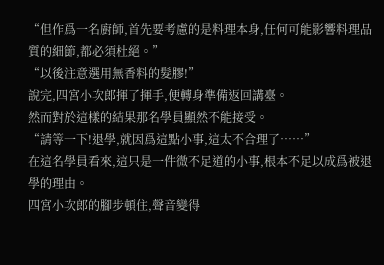“但作爲一名廚師,首先要考慮的是料理本身,任何可能影響料理品質的細節,都必須杜絕。”
“以後注意選用無香料的髮膠!”
說完,四宮小次郎揮了揮手,便轉身準備返回講臺。
然而對於這樣的結果那名學員顯然不能接受。
“請等一下!退學,就因爲這點小事,這太不合理了……”
在這名學員看來,這只是一件微不足道的小事,根本不足以成爲被退學的理由。
四宮小次郎的腳步頓住,聲音變得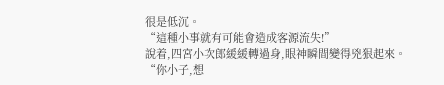很是低沉。
“這種小事就有可能會造成客源流失!”
說着,四宮小次郎緩緩轉過身,眼神瞬間變得兇狠起來。
“你小子,想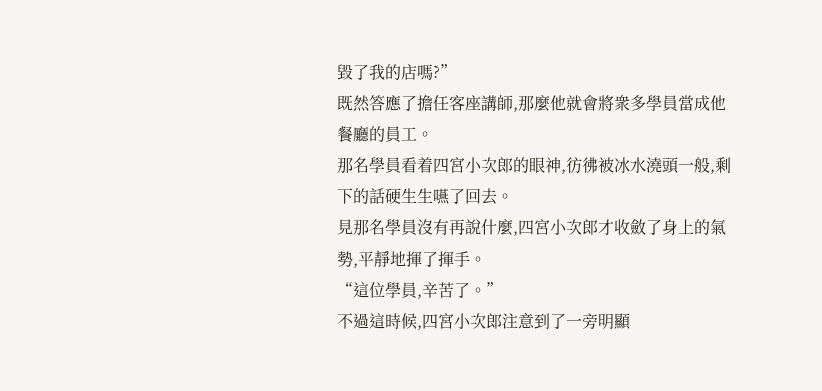毀了我的店嗎?”
既然答應了擔任客座講師,那麼他就會將衆多學員當成他餐廳的員工。
那名學員看着四宮小次郎的眼神,彷彿被冰水澆頭一般,剩下的話硬生生嚥了回去。
見那名學員沒有再說什麼,四宮小次郎才收斂了身上的氣勢,平靜地揮了揮手。
“這位學員,辛苦了。”
不過這時候,四宮小次郎注意到了一旁明顯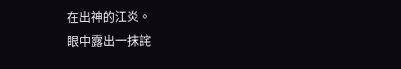在出神的江炎。
眼中露出一抹詫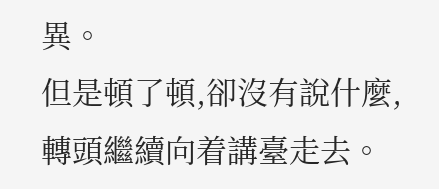異。
但是頓了頓,卻沒有說什麼,轉頭繼續向着講臺走去。